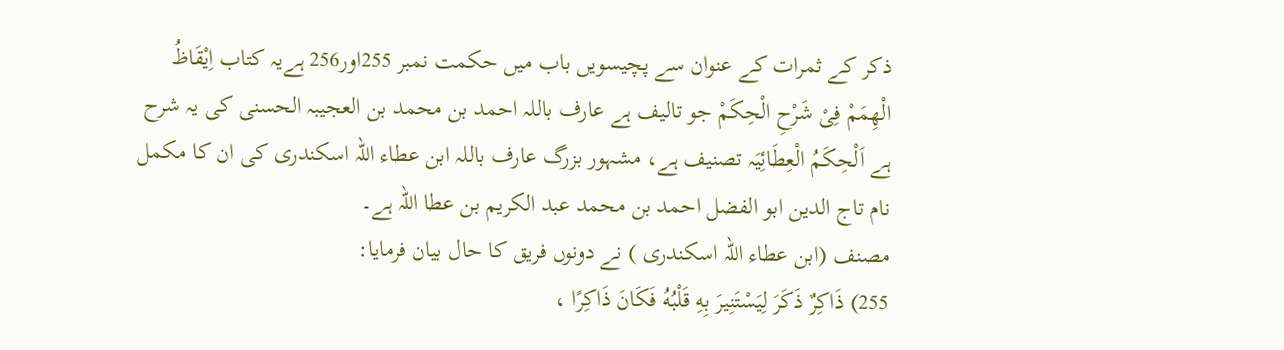ذکر کے ثمرات کے عنوان سے پچیسویں باب میں حکمت نمبر 255اور256 ہےیہ کتاب اِیْقَاظُ الْھِمَمْ فِیْ شَرْحِ الْحِکَمْ جو تالیف ہے عارف باللہ احمد بن محمد بن العجیبہ الحسنی کی یہ شرح ہے اَلْحِکَمُ الْعِطَائِیَہ تصنیف ہے، مشہور بزرگ عارف باللہ ابن عطاء اللہ اسکندری کی ان کا مکمل نام تاج الدین ابو الفضل احمد بن محمد عبد الکریم بن عطا اللہ ہے۔
مصنف (ابن عطاء اللہ اسکندری ) نے دونوں فریق کا حال بیان فرمایا:
255) ذَاكِرٌ ذَكَرَ لِيَسْتَنِيرَ بِهِ قَلْبُهُ فَكَانَ ذَاكِرًا ،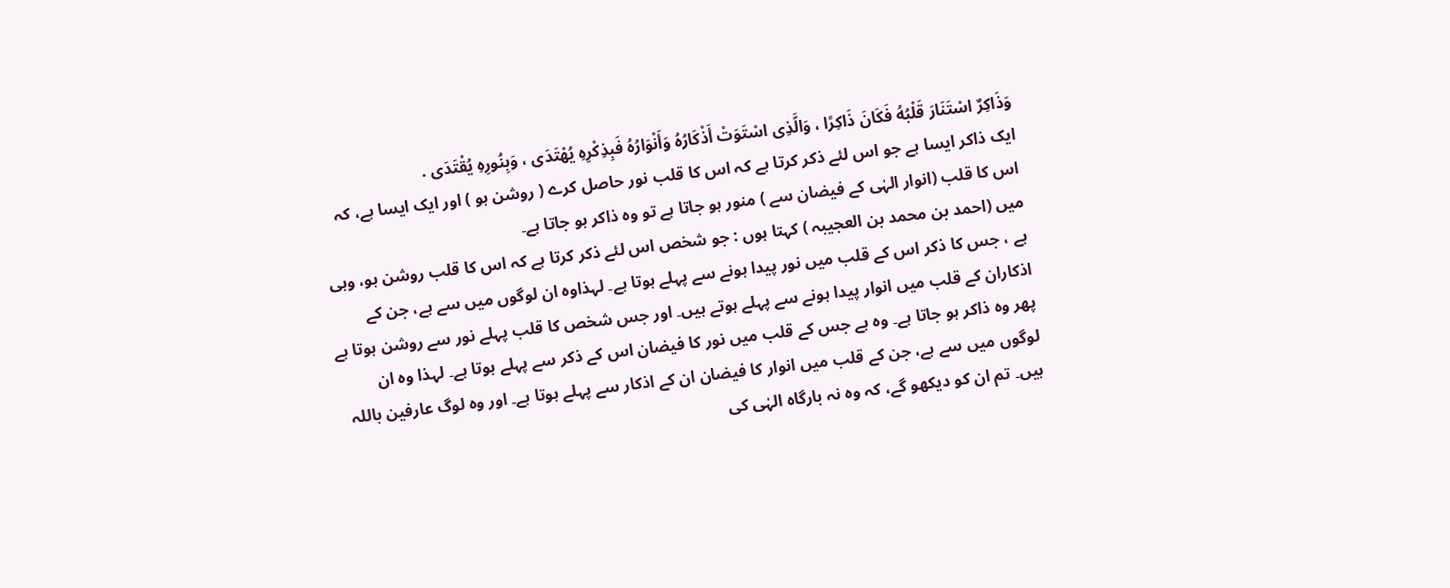وَذَاكِرٌ اسْتَنَارَ قَلْبُهُ فَكَانَ ذَاكِرًا ، وَالَّذِى اسْتَوَتْ أَذْكَارُهُ وَأَنْوَارُهُ فَبِذِكْرِهِ يُهْتَدَى ، وَبِنُورِهِ يُقْتَدَى .
ایک ذاکر ایسا ہے جو اس لئے ذکر کرتا ہے کہ اس کا قلب نور حاصل کرے ( روشن ہو ) اور ایک ایسا ہے، کہ اس کا قلب (انوار الہٰی کے فیضان سے ) منور ہو جاتا ہے تو وہ ذاکر ہو جاتا ہے۔
میں (احمد بن محمد بن العجیبہ ) کہتا ہوں : جو شخص اس لئے ذکر کرتا ہے کہ اس کا قلب روشن ہو، وہی ہے ، جس کا ذکر اس کے قلب میں نور پیدا ہونے سے پہلے ہوتا ہے۔ لہذاوہ ان لوگوں میں سے ہے، جن کے اذکاران کے قلب میں انوار پیدا ہونے سے پہلے ہوتے ہیں۔ اور جس شخص کا قلب پہلے نور سے روشن ہوتا ہے پھر وہ ذاکر ہو جاتا ہے۔ وہ ہے جس کے قلب میں نور کا فیضان اس کے ذکر سے پہلے ہوتا ہے۔ لہذا وہ ان لوگوں میں سے ہے، جن کے قلب میں انوار کا فیضان ان کے اذکار سے پہلے ہوتا ہے۔ اور وہ لوگ عارفین باللہ ہیں۔ تم ان کو دیکھو گے، کہ وہ نہ بارگاہ الہٰی کی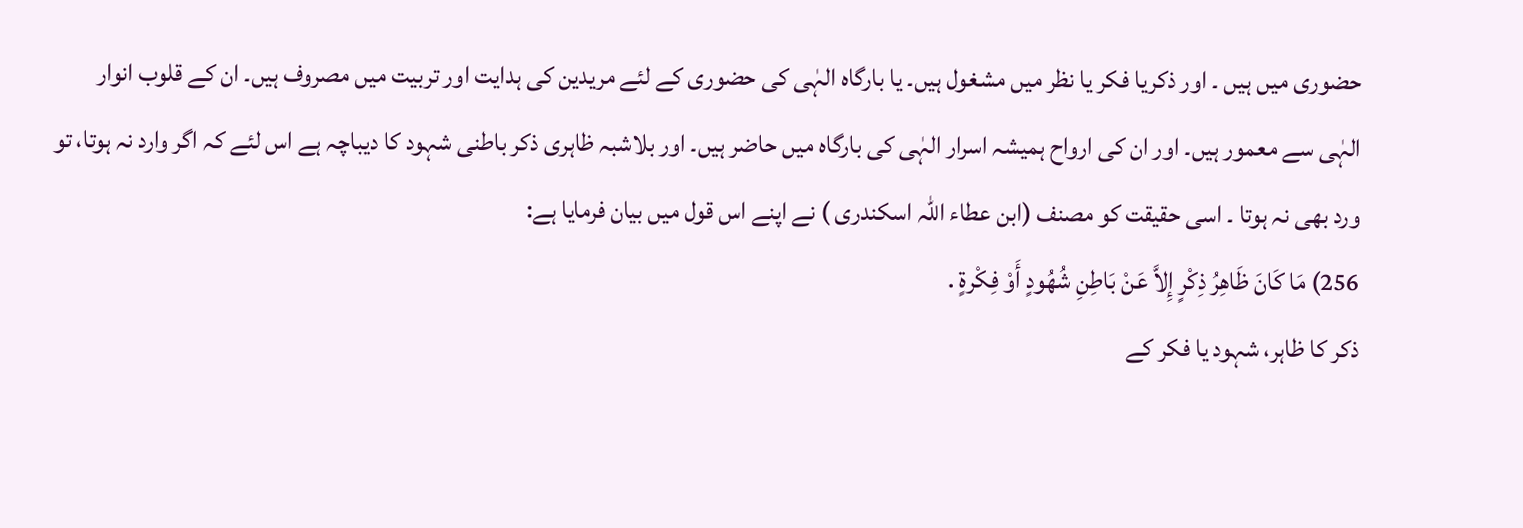حضوری میں ہیں ۔ اور ذکریا فکر یا نظر میں مشغول ہیں۔ یا بارگاہ الہٰی کی حضوری کے لئے مریدین کی ہدایت اور تربیت میں مصروف ہیں۔ ان کے قلوب انوار الہٰی سے معمور ہیں۔ اور ان کی ارواح ہمیشہ اسرار الہٰی کی بارگاہ میں حاضر ہیں۔ اور بلاشبہ ظاہری ذکر باطنی شہود کا دیباچہ ہے اس لئے کہ اگر وارد نہ ہوتا، تو ورد بھی نہ ہوتا ۔ اسی حقیقت کو مصنف (ابن عطاء اللہ اسکندری ) نے اپنے اس قول میں بیان فرمایا ہے:
256) مَا كَانَ ظَاهِرُ ذِكْرٍ إِلاَّ عَنْ بَاطِنِ شُهُودٍ أَوْ فِكْرةٍ .
ذکر کا ظاہر، شہود یا فکر کے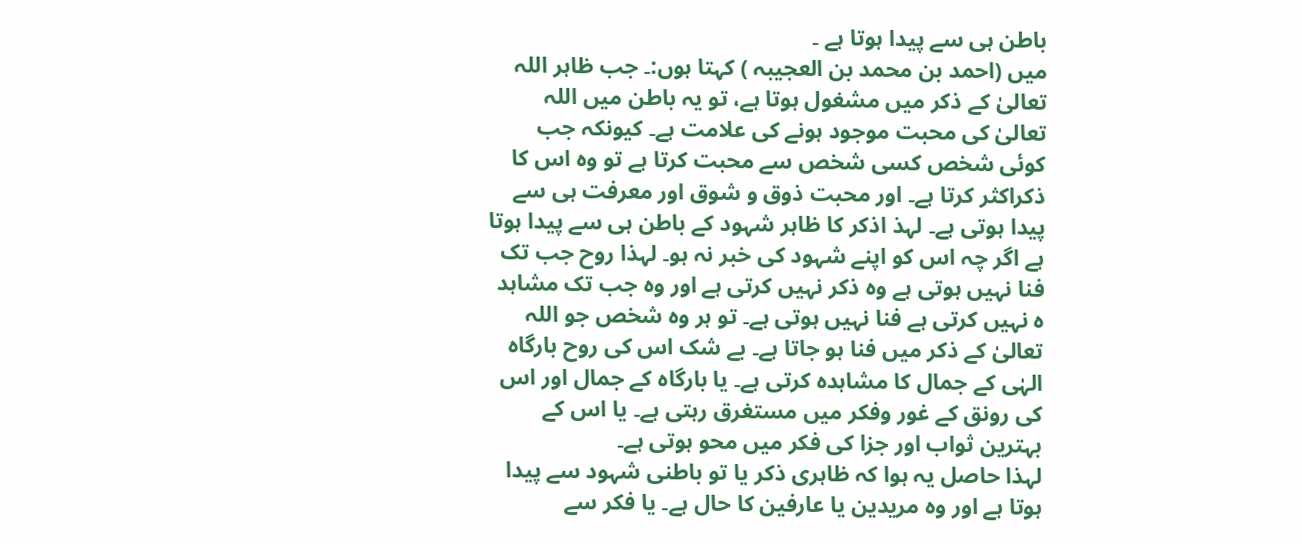باطن ہی سے پیدا ہوتا ہے ۔
میں (احمد بن محمد بن العجیبہ ) کہتا ہوں:۔ جب ظاہر اللہ تعالیٰ کے ذکر میں مشغول ہوتا ہے، تو یہ باطن میں اللہ تعالیٰ کی محبت موجود ہونے کی علامت ہے۔ کیونکہ جب کوئی شخص کسی شخص سے محبت کرتا ہے تو وہ اس کا ذکراکثر کرتا ہے۔ اور محبت ذوق و شوق اور معرفت ہی سے پیدا ہوتی ہے۔ لہذ اذکر کا ظاہر شہود کے باطن ہی سے پیدا ہوتا ہے اگر چہ اس کو اپنے شہود کی خبر نہ ہو۔ لہذا روح جب تک فنا نہیں ہوتی ہے وہ ذکر نہیں کرتی ہے اور وہ جب تک مشاہد ہ نہیں کرتی ہے فنا نہیں ہوتی ہے۔ تو ہر وہ شخص جو اللہ تعالیٰ کے ذکر میں فنا ہو جاتا ہے۔ بے شک اس کی روح بارگاہ الہٰی کے جمال کا مشاہدہ کرتی ہے۔ یا بارگاہ کے جمال اور اس کی رونق کے غور وفکر میں مستغرق رہتی ہے۔ یا اس کے بہترین ثواب اور جزا کی فکر میں محو ہوتی ہے۔
لہذا حاصل یہ ہوا کہ ظاہری ذکر یا تو باطنی شہود سے پیدا ہوتا ہے اور وہ مریدین یا عارفین کا حال ہے۔ یا فکر سے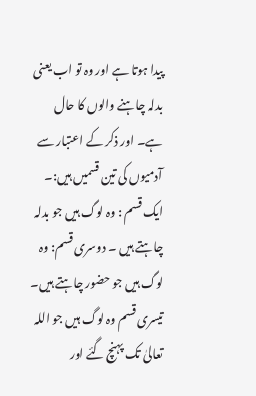پیدا ہوتا ہے اور وہ تو اب یعنی بدلہ چاہنے والوں کا حال ہے۔ اور ذکر کے اعتبار سے آدمیوں کی تین قسمیں ہیں:۔
ایک قسم : وہ لوگ ہیں جو بدلہ چاہتے ہیں ۔ دوسری قسم: وہ لوگ ہیں جو حضور چاہتے ہیں۔ تیسری قسم وہ لوگ ہیں جو اللہ تعالیٰ تک پہنچ گئے اور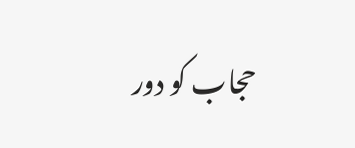حجاب کو دور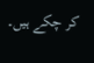کر چکے ہیں۔